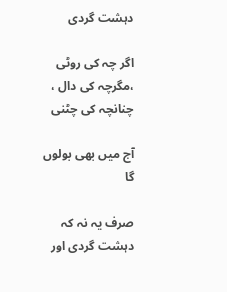دہشت گردی

اگر چہ کی روٹی ،مگرچہ کی دال ، چنانچہ کی چٹنی

آج میں بھی بولوں گا

صرف یہ نہ کہ دہشت گردی اور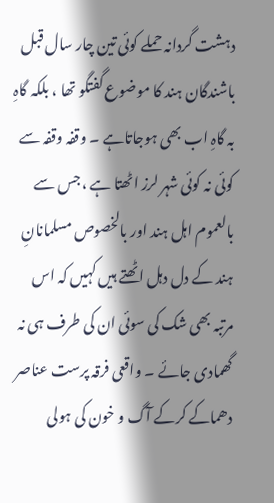دہشت گردانہ حملے کوئی تین چار سال قبل باشندگان ہند کا موضوع گفتگو تھا ، بلکہ گاہِ بہ گاہِ اب بھی ہوجاتاہے ۔ وقفہ وقفہ سے کوئی نہ کوئی شہر لرز اٹھتا ہے ،جس سے بالعموم اہل ہند اور بالخصوص مسلمانانِ ہند کے دل دہل اٹھتے ہیں کہیں کہ اس مرتبہ بھی شک کی سوئی ان کی طرف ہی نہ گھمادی جائے ۔ واقعی فرقہ پرست عناصر دھماکے کرکے آگ و خون کی ہولی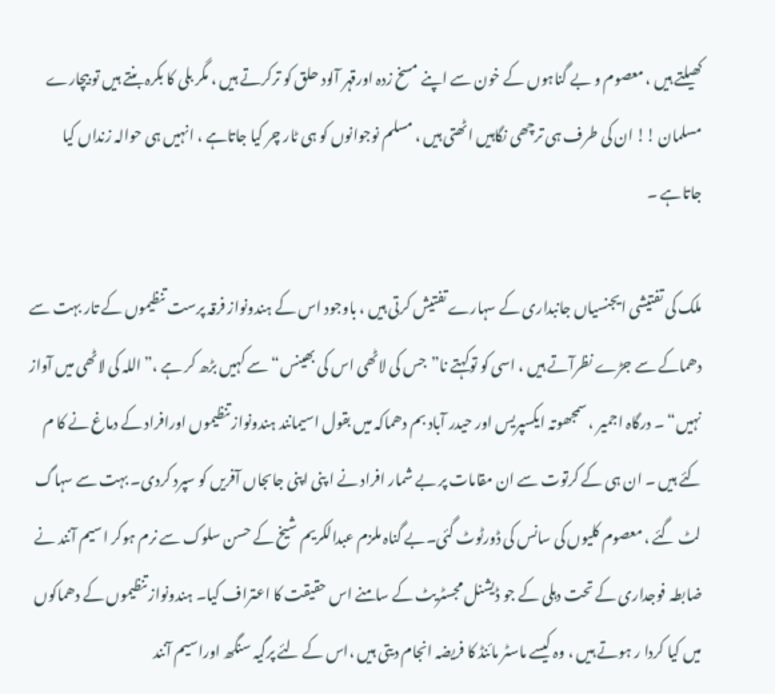کھیلتے ہیں ، معصوم و بے گناہوں کے خون سے اپنے مسخ زدہ اورقہر آلود حلق کو ترکرتے ہیں ، مگر بلی کا بکرہ بنتے ہیں تو بیچارے مسلمان !! ان کی طرف ہی ترچھی نگاہیں اٹھتی ہیں ، مسلم نوجوانوں کو ہی ٹار چر کیا جاتاہے ، انہیں ہی حوالہ زنداں کیا جاتاہے ۔

ملک کی تفتیشی ایجنسیاں جانبداری کے سہارے تفتیش کرتی ہیں ، باوجود اس کے ہندونواز فرقہ پرست تنظیموں کے تار بہت سے دھماکے سے جڑے نظرآتے ہیں ، اسی کو توکہتے نا”جس کی لاٹھی اس کی بھینس“سے کہیں بڑھ کر ہے ،”اللہ کی لاٹھی میں آواز نہیں“ ۔ درگاہ اجمیر ، سمجھوتہ ایکسپریس اور حیدر آباد بم دھماکہ میں بقول اسیمانند ہندونواز تنظیموں اورافراد کے دماغ نے کا م کئے ہیں ۔ ان ہی کے کرتوت سے ان مقامات پر بے شمار افراد نے ا پنی اپنی جاںجاں آفریں کو سپرد کردی۔ بہت سے سہاگ لٹ گئے ، معصوم کلیوں کی سانس کی ڈورٹوٹ گئی۔بے گناہ ملزم عبدالکریم شیخ کے حسن سلوک سے نرم ہوکر اسیم آنند نے ضابطہ فوجداری کے تحت دہلی کے جو ڈیشنل مجسٹریٹ کے سامنے اس حقیقت کا اعتراف کیا۔ ہندونواز تنظیموں کے دھماکوں میں کیا کردا ر ہوتے ہیں ، وہ کیسے ماسٹر مائنڈ کا فریضہ انجام دیتی ہیں ،اس کے لئے پرگیہ سنگھ اوراسیم آنند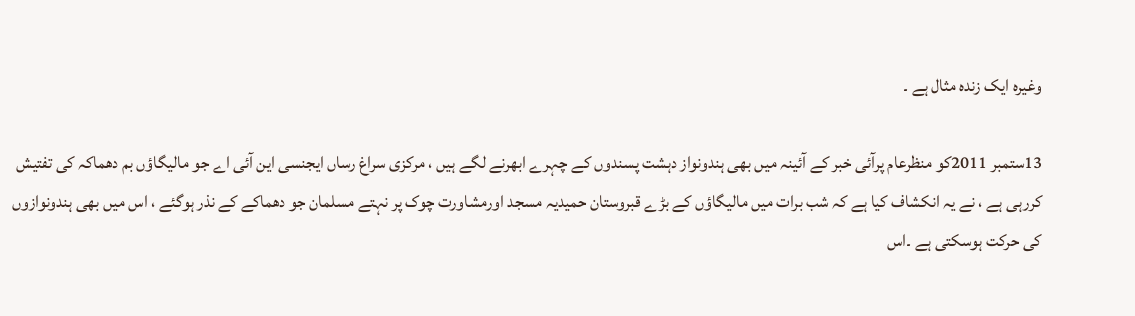وغیرہ ایک زندہ مثال ہے ۔

13ستمبر 2011کو منظرعام پرآئی خبر کے آئینہ میں بھی ہندونواز دہشت پسندوں کے چہرے ابھرنے لگے ہیں ، مرکزی سراغ رساں ایجنسی این آئی اے جو مالیگاؤں بم دھماکہ کی تفتیش کررہی ہے ، نے یہ انکشاف کیا ہے کہ شب برات میں مالیگاؤں کے بڑے قبروستان حمیدیہ مسجد اورمشاورت چوک پر نہتے مسلمان جو دھماکے کے نذر ہوگئے ، اس میں بھی ہندونوازوں کی حرکت ہوسکتی ہے ۔اس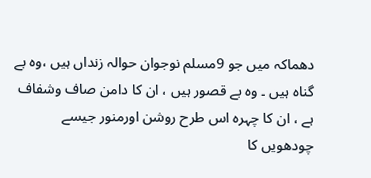دھماکہ میں جو 9مسلم نوجوان حوالہ زنداں ہیں ،وہ بے گناہ ہیں ۔ وہ بے قصور ہیں ، ان کا دامن صاف وشفاف ہے ، ان کا چہرہ اس طرح روشن اورمنور جیسے چودھویں کا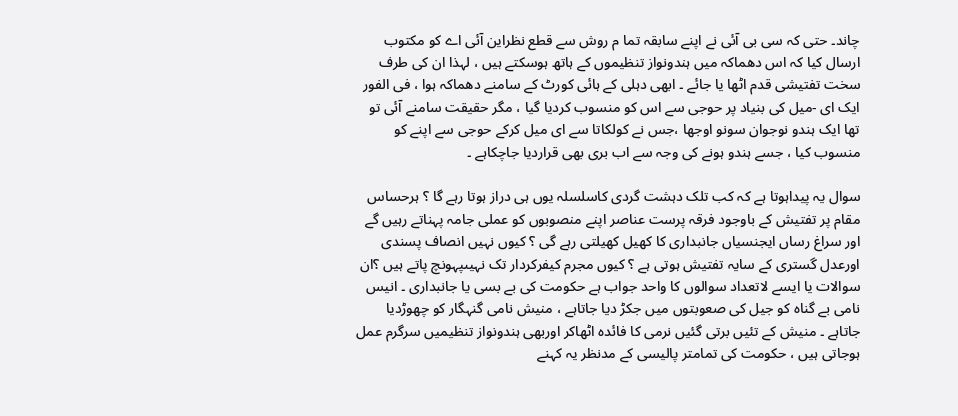چاند۔ حتی کہ سی بی آئی نے اپنے سابقہ تما م روش سے قطع نظراین آئی اے کو مکتوب ارسال کیا کہ اس دھماکہ میں ہندونواز تنظیموں کے ہاتھ ہوسکتے ہیں ، لہذا ان کی طرف سخت تفتیشی قدم اٹھا یا جائے ۔ ابھی دہلی کے ہائی کورٹ کے سامنے دھماکہ ہوا ، فی الفور ایک ای -میل کی بنیاد پر حوجی سے اس کو منسوب کردیا گیا ، مگر حقیقت سامنے آئی تو تھا ایک ہندو نوجوان سونو اوجھا ،جس نے کولکاتا سے ای میل کرکے حوجی سے اپنے کو منسوب کیا ، جسے ہندو ہونے کی وجہ سے اب بری بھی قراردیا جاچکاہے ۔

سوال یہ پیداہوتا ہے کہ کب تلک دہشت گردی کاسلسلہ یوں ہی دراز ہوتا رہے گا ؟ ہرحساس مقام پر تفتیش کے باوجود فرقہ پرست عناصر اپنے منصوبوں کو عملی جامہ پہناتے رہیں گے اور سراغ رساں ایجنسیاں جانبداری کا کھیل کھیلتی رہے گی ؟ کیوں نہیں انصاف پسندی اورعدل گستری کے سایہ تفتیش ہوتی ہے ؟ کیوں مجرم کیفرکردار تک نہیںپہونچ پاتے ہیں ؟ان سوالات یا ایسے لاتعداد سوالوں کا واحد جواب ہے حکومت کی بے بسی یا جانبداری ۔ انیس نامی بے گناہ کو جیل کی صعوبتوں میں جکڑ دیا جاتاہے ، منیش نامی گنہگار کو چھوڑدیا جاتاہے ۔ منیش کے تئیں برتی گئیں نرمی کا فائدہ اٹھاکر اوربھی ہندونواز تنظیمیں سرگرم عمل ہوجاتی ہیں ، حکومت کی تمامتر پالیسی کے مدنظر یہ کہنے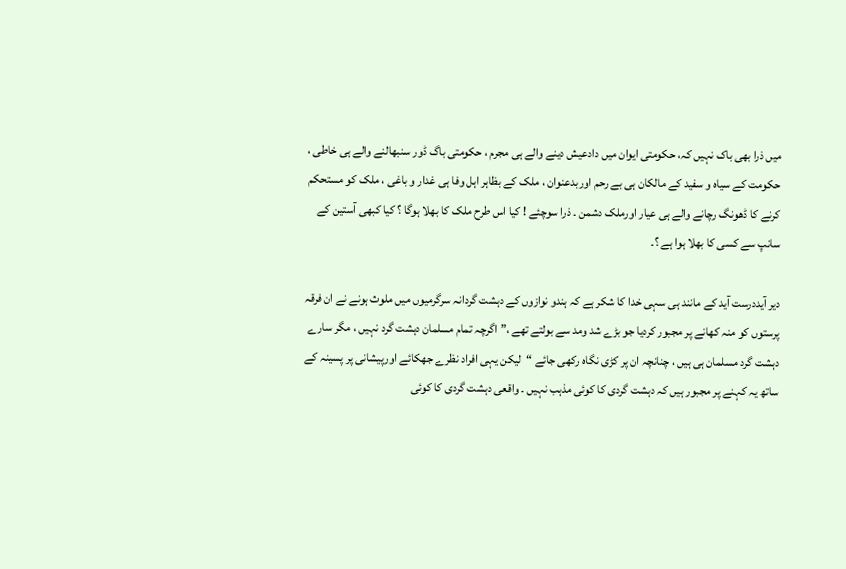میں ذرا بھی باک نہیں کہ، حکومتی ایوان میں دادعیش دینے والے ہی مجرم ، حکومتی باگ ڈور سنبھالنے والے ہی خاطی ، حکومت کے سیاہ و سفید کے مالکان ہی بے رحم اوربدعنوان ، ملک کے بظاہر اہل وفا ہی غدار و باغی ، ملک کو مستحکم کرنے کا ڈھونگ رچانے والے ہی عیار اورملک دشمن ۔ ذرا سوچئے ! کیا اس طرح ملک کا بھلا ہوگا ؟ کیا کبھی آستین کے سانپ سے کسی کا بھلا ہوا ہے ؟۔

دیر آیددرست آید کے مانند ہی سہی خدا کا شکر ہے کہ ہندو نوازوں کے دہشت گردانہ سرگرمیوں میں ملوث ہونے نے ان فرقہ پرستوں کو منہ کھانے پر مجبور کردیا جو بڑے شد ومد سے بولتے تھے ،”اگرچہ تمام مسلمان دہشت گرد نہیں ، مگر سارے دہشت گرد مسلمان ہی ہیں ، چنانچہ ان پر کڑی نگاہ رکھی جائے “لیکن یہی افراد نظرے جھکائے اورپیشانی پر پسینہ کے ساتھ یہ کہنے پر مجبور ہیں کہ دہشت گردی کا کوئی مذہب نہیں ۔ واقعی دہشت گردی کا کوئی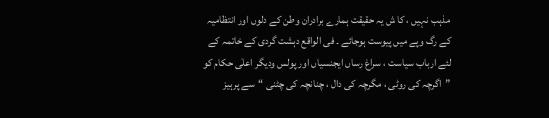مذہب نہیں ، کا ش یہ حقیقت ہمارے برادران وطن کے دلوں اور انتظامیہ کے رگ وپے میں پیوست ہوجائے ۔ فی الواقع دہشت گردی کے خاتمہ کے لئے ارباب سیاست ، سراغ رساں ایجنسیاں اور پولس ودیگر اعلٰی حکام کو ”اگرچہ کی روٹی ، مگرچہ کی دال ، چنانچہ کی چٹنی “سے پرہیز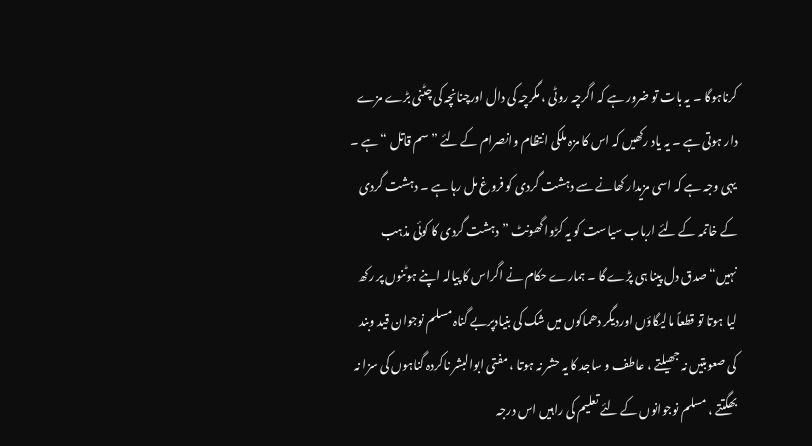کرناہوگا ۔ یہ بات تو ضرور ہے کہ اگرچہ روٹی ، مگرچہ کی دال اورچنانچہ کی چٹنی بڑے مزے دار ہوتی ہے ۔ یہ یاد رکھیں کہ اس کا مزہ ملکی انتظام وانصرام کے لئے ”سم قاتل “ہے ۔ یہی وجہ ہے کہ اسی مزیدار کھانے سے دہشت گردی کو فروغ مل رہا ہے ۔ دہشت گردی کے خاتمہ کے لئے ارباب سیاست کو یہ کڑوا گھونٹ ”دہشت گردی کا کوئی مذہب نہیں“صدق دل پینا ہی پڑے گا ۔ ہمارے حکام نے اگراس کا پیالہ اپنے ہوٹنوں پر رکھ لیا ہوتا تو قطعاً مالیگاؤں اوردیگر دھماکوں میں شک کی بنیادپربے گناہ مسلم نوجوان قید وبند کی صعوبتیں نہ جھیلتے ، عاطف و ساجد کا یہ حشر نہ ہوتا ، مفتی ابوالبشر ناکردہ گناہوں کی سزا نہ بھگتتے ، مسلم نوجوانوں کے لئے تعلیم کی راہیں اس درجہ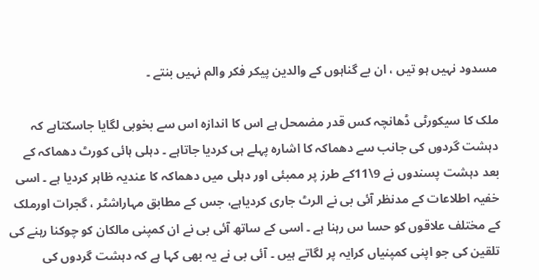مسدود نہیں ہو تیں ، ان بے گناہوں کے والدین پیکر فکر والم نہیں بنتے ۔

ملک کا سیکورٹی ڈھانچہ کس قدر مضمحل ہے اس کا اندازہ اس سے بخوبی لگایا جاسکتاہے کہ دہشت گردوں کی جانب سے دھماکہ کا اشارہ پہلے ہی کردیا جاتاہے ۔ دہلی ہائی کورٹ دھماکہ کے بعد دہشت پسندوں نے 9\11کے طرز پر ممبئی اور دہلی میں دھماکہ کا عندیہ ظاہر کردیا ہے ۔ اسی خفیہ اطلاعات کے مدنظر آئی بی نے الرٹ جاری کردیاہے، جس کے مطابق مہاراشٹر ، گجرات اورملک کے مختلف علاقوں کو حسا س رہنا ہے ۔ اسی کے ساتھ آئی بی نے ان کمپنی مالکان کو چوکنا رہنے کی تلقین کی جو اپنی کمپنیاں کرایہ پر لگاتے ہیں ۔ آئی بی نے یہ بھی کہا ہے کہ دہشت گردوں کی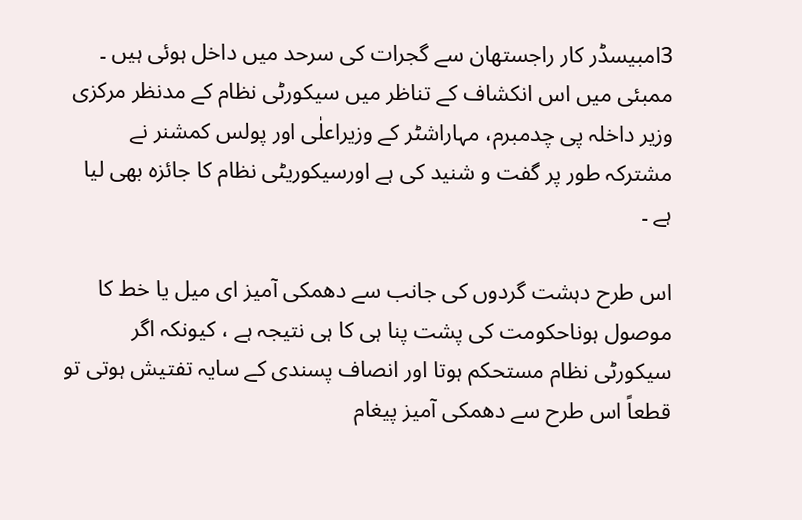3امبیسڈر کار راجستھان سے گجرات کی سرحد میں داخل ہوئی ہیں ۔ ممبئی میں اس انکشاف کے تناظر میں سیکورٹی نظام کے مدنظر مرکزی وزیر داخلہ پی چدمبرم، مہاراشٹر کے وزیراعلٰی اور پولس کمشنر نے مشترکہ طور پر گفت و شنید کی ہے اورسیکوریٹی نظام کا جائزہ بھی لیا ہے ۔

اس طرح دہشت گردوں کی جانب سے دھمکی آمیز ای میل یا خط کا موصول ہوناحکومت کی پشت پنا ہی کا ہی نتیجہ ہے ، کیونکہ اگر سیکورٹی نظام مستحکم ہوتا اور انصاف پسندی کے سایہ تفتیش ہوتی تو قطعاً اس طرح سے دھمکی آمیز پیغام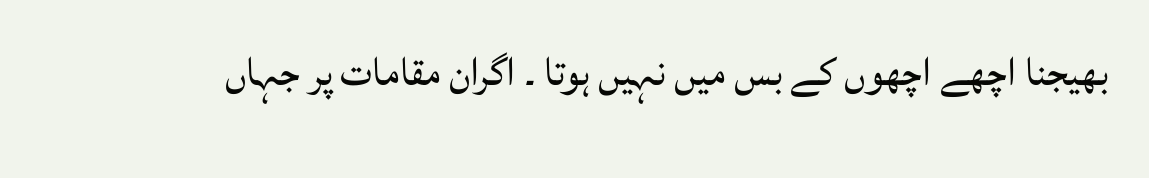بھیجنا اچھے اچھوں کے بس میں نہیں ہوتا ۔ اگران مقامات پر جہاں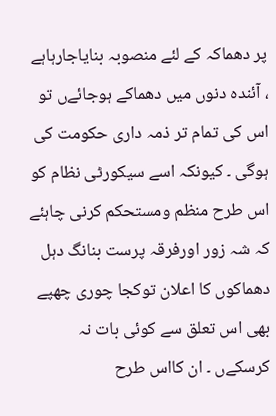پر دھماکہ کے لئے منصوبہ بنایاجارہاہے ، آئندہ دنوں میں دھماکے ہوجائےں تو اس کی تمام تر ذمہ داری حکومت کی ہوگی ۔ کیونکہ اسے سیکورٹی نظام کو اس طرح منظم ومستحکم کرنی چاہئے کہ شہ زور اورفرقہ پرست بنانگ دہل دھماکوں کا اعلان توکجا چوری چھپے بھی اس تعلق سے کوئی بات نہ کرسکےں ۔ ان کااس طرح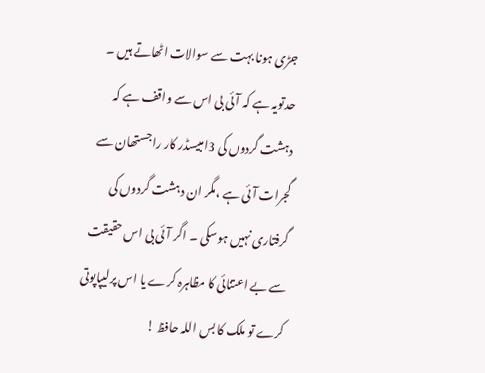جڑی ہونا بہت سے سوالات اٹھاتے ہیں ۔ حدتویہ ہے کہ آئی بی اس سے واقف ہے کہ دہشت گردوں کی 3امبیسڈر کار راجستھان سے گجرات آئی ہے ،مگر ان دہشت گردوں کی گرفتاری نہیں ہوسکی ۔ اگر آئی بی اس حقیقت سے بے اعتنائی کا مظاہرہ کرے یا اس پرلیپاپوتی کرے تو ملک کا بس اللہ حافظ !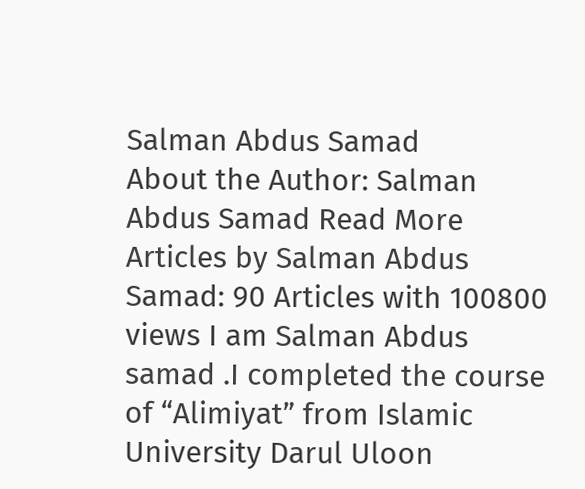Salman Abdus Samad
About the Author: Salman Abdus Samad Read More Articles by Salman Abdus Samad: 90 Articles with 100800 views I am Salman Abdus samad .I completed the course of “Alimiyat” from Islamic University Darul Uloon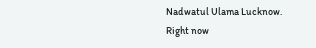Nadwatul Ulama Lucknow. Right now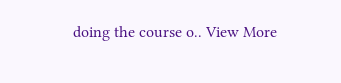doing the course o.. View More